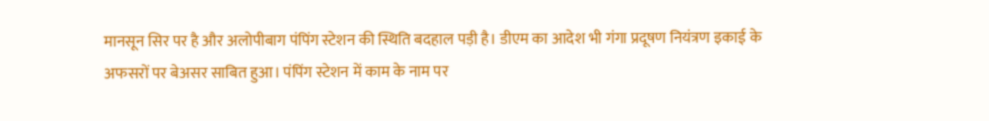मानसून सिर पर है और अलोपीबाग पंपिंग स्टेशन की स्थिति बदहाल पड़ी है। डीएम का आदेश भी गंगा प्रदूषण नियंत्रण इकाई के अफसरों पर बेअसर साबित हुआ। पंपिंग स्टेशन में काम के नाम पर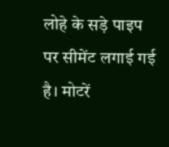लोहे के सड़े पाइप पर सीमेंट लगाई गई है। मोटरें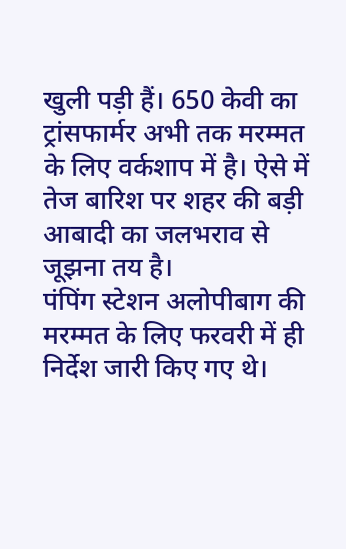खुली पड़ी हैं। 650 केवी का ट्रांसफार्मर अभी तक मरम्मत के लिए वर्कशाप में है। ऐसे में तेज बारिश पर शहर की बड़ी आबादी का जलभराव से जूझना तय है।
पंपिंग स्टेशन अलोपीबाग की मरम्मत के लिए फरवरी में ही निर्देश जारी किए गए थे।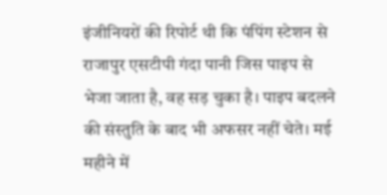इंजीनियरों की रिपोर्ट थी कि पंपिंग स्टेशन से राजापुर एसटीपी गंदा पानी जिस पाइप से भेजा जाता है, वह सड़ चुका है। पाइप बदलने की संस्तुति के बाद भी अफसर नहीं चेते। मई महीने में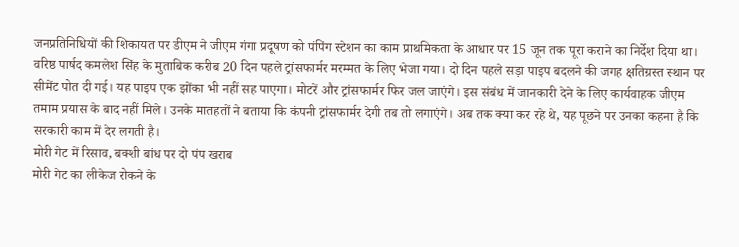जनप्रतिनिधियों की शिकायत पर डीएम ने जीएम गंगा प्रदूषण को पंपिंग स्टेशन का काम प्राथमिकता के आधार पर 15 जून तक पूरा कराने का निर्देश दिया था।
वरिष्ठ पार्षद कमलेश सिंह के मुताबिक करीब 20 दिन पहले ट्रांसफार्मर मरम्मत के लिए भेजा गया। दो दिन पहले सड़ा पाइप बदलने की जगह क्षतिग्रस्त स्थान पर सीमेंट पोत दी गई। यह पाइप एक झोंका भी नहीं सह पाएगा। मोटरें और ट्रांसफार्मर फिर जल जाएंगे। इस संबंध में जानकारी देने के लिए कार्यवाहक जीएम तमाम प्रयास के बाद नहीं मिले। उनके मातहतों ने बताया कि कंपनी ट्रांसफार्मर देगी तब तो लगाएंगे। अब तक क्या कर रहे थे, यह पूछने पर उनका कहना है कि सरकारी काम में देर लगती है।
मोरी गेट में रिसाव, बक्शी बांध पर दो पंप खराब
मोरी गेट का लीकेज रोकने के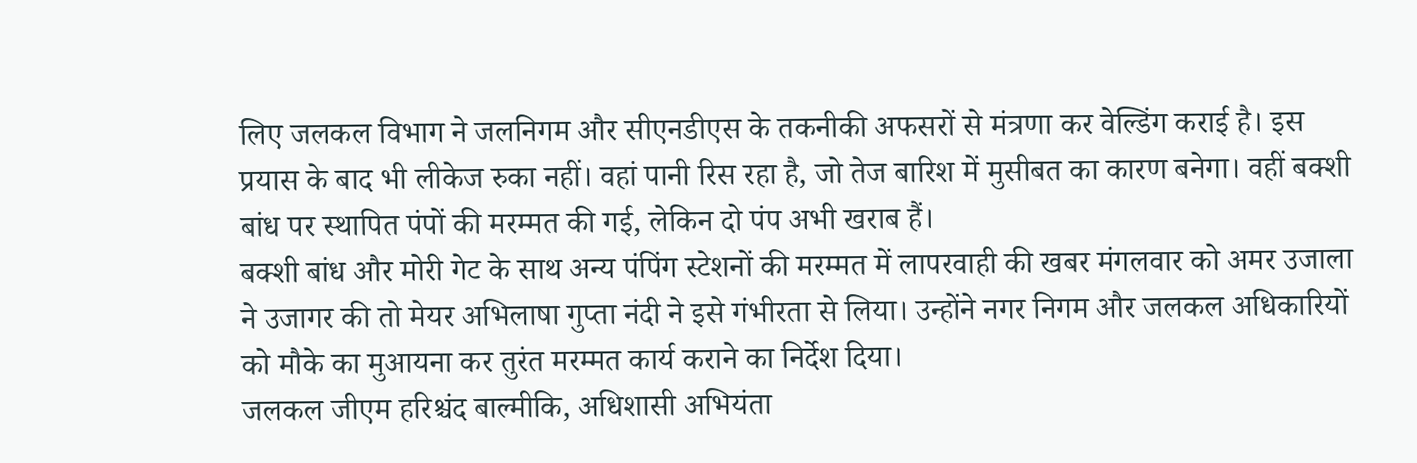लिए जलकल विभाग ने जलनिगम और सीएनडीएस के तकनीकी अफसरों से मंत्रणा कर वेल्डिंग कराई है। इस प्रयास के बाद भी लीकेज रुका नहीं। वहां पानी रिस रहा है, जो तेज बारिश में मुसीबत का कारण बनेगा। वहीं बक्शी बांध पर स्थापित पंपों की मरम्मत की गई, लेकिन दो पंप अभी खराब हैं।
बक्शी बांध और मोरी गेट के साथ अन्य पंपिंग स्टेशनों की मरम्मत में लापरवाही की खबर मंगलवार को अमर उजाला ने उजागर की तो मेयर अभिलाषा गुप्ता नंदी ने इसे गंभीरता से लिया। उन्होंने नगर निगम और जलकल अधिकारियों को मौके का मुआयना कर तुरंत मरम्मत कार्य कराने का निर्देश दिया।
जलकल जीएम हरिश्चंद बाल्मीकि, अधिशासी अभियंता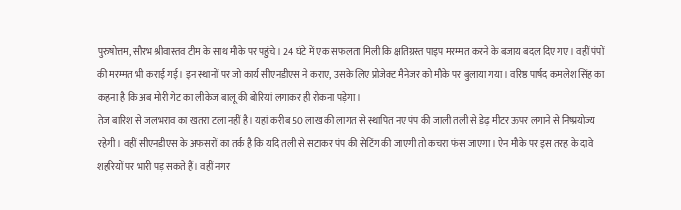पुरुषोत्तम, सौरभ श्रीवास्तव टीम के साथ मौके पर पहुंचे। 24 घंटे में एक सफलता मिली कि क्षतिग्रस्त पाइप मरम्मत करने के बजाय बदल दिए गए। वहीं पंपों की मरम्मत भी कराई गई। इन स्थानों पर जो कार्य सीएनडीएस ने कराए, उसके लिए प्रोजेक्ट मैनेजर को मौके पर बुलाया गया। वरिष्ठ पार्षद कमलेश सिंह का कहना है कि अब मोरी गेट का लीकेज बालू की बोरियां लगाकर ही रोकना पड़ेगा।
तेज बारिश से जलभराव का खतरा टला नहीं है। यहां करीब 50 लाख की लागत से स्थापित नए पंप की जाली तली से डेढ़ मीटर ऊपर लगाने से निष्प्रयोज्य रहेगी। वहीं सीएनडीएस के अफसरों का तर्क है कि यदि तली से सटाकर पंप की सेटिंग की जाएगी तो कचरा फंस जाएगा। ऐन मौके पर इस तरह के दावे शहरियों पर भारी पड़ सकते हैं। वहीं नगर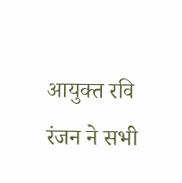आयुक्त रवि रंजन ने सभी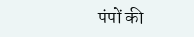पंपों की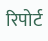रिपोर्ट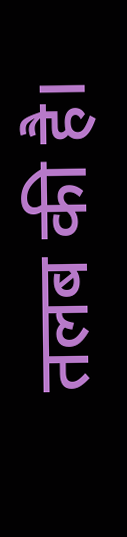तलब की है।